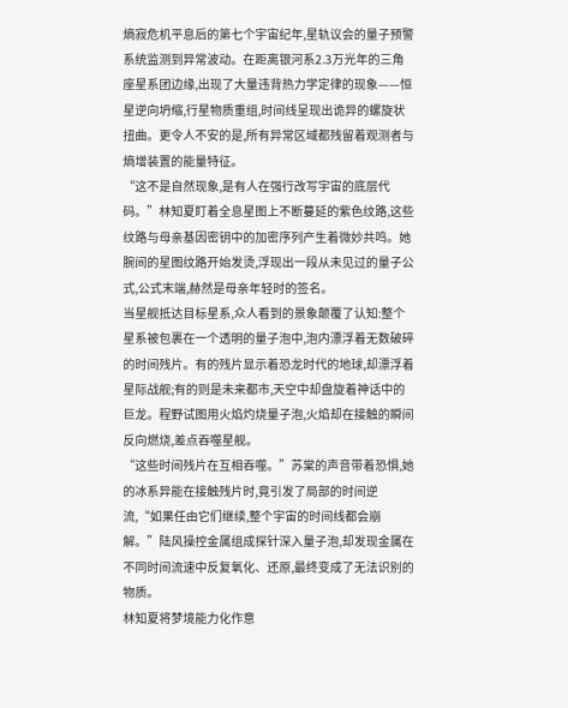熵寂危机平息后的第七个宇宙纪年,星轨议会的量子预警系统监测到异常波动。在距离银河系2.3万光年的三角座星系团边缘,出现了大量违背热力学定律的现象——恒星逆向坍缩,行星物质重组,时间线呈现出诡异的螺旋状扭曲。更令人不安的是,所有异常区域都残留着观测者与熵增装置的能量特征。
“这不是自然现象,是有人在强行改写宇宙的底层代码。”林知夏盯着全息星图上不断蔓延的紫色纹路,这些纹路与母亲基因密钥中的加密序列产生着微妙共鸣。她腕间的星图纹路开始发烫,浮现出一段从未见过的量子公式,公式末端,赫然是母亲年轻时的签名。
当星舰抵达目标星系,众人看到的景象颠覆了认知:整个星系被包裹在一个透明的量子泡中,泡内漂浮着无数破碎的时间残片。有的残片显示着恐龙时代的地球,却漂浮着星际战舰;有的则是未来都市,天空中却盘旋着神话中的巨龙。程野试图用火焰灼烧量子泡,火焰却在接触的瞬间反向燃烧,差点吞噬星舰。
“这些时间残片在互相吞噬。”苏棠的声音带着恐惧,她的冰系异能在接触残片时,竟引发了局部的时间逆流,“如果任由它们继续,整个宇宙的时间线都会崩解。”陆风操控金属组成探针深入量子泡,却发现金属在不同时间流速中反复氧化、还原,最终变成了无法识别的物质。
林知夏将梦境能力化作意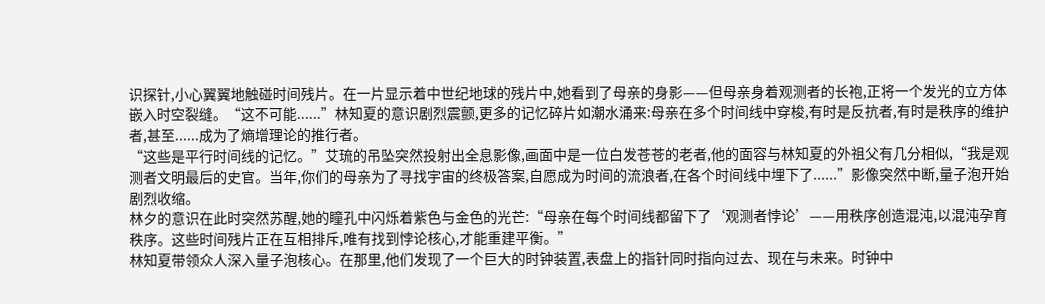识探针,小心翼翼地触碰时间残片。在一片显示着中世纪地球的残片中,她看到了母亲的身影——但母亲身着观测者的长袍,正将一个发光的立方体嵌入时空裂缝。“这不可能......”林知夏的意识剧烈震颤,更多的记忆碎片如潮水涌来:母亲在多个时间线中穿梭,有时是反抗者,有时是秩序的维护者,甚至......成为了熵增理论的推行者。
“这些是平行时间线的记忆。”艾琉的吊坠突然投射出全息影像,画面中是一位白发苍苍的老者,他的面容与林知夏的外祖父有几分相似,“我是观测者文明最后的史官。当年,你们的母亲为了寻找宇宙的终极答案,自愿成为时间的流浪者,在各个时间线中埋下了......”影像突然中断,量子泡开始剧烈收缩。
林夕的意识在此时突然苏醒,她的瞳孔中闪烁着紫色与金色的光芒:“母亲在每个时间线都留下了‘观测者悖论’——用秩序创造混沌,以混沌孕育秩序。这些时间残片正在互相排斥,唯有找到悖论核心,才能重建平衡。”
林知夏带领众人深入量子泡核心。在那里,他们发现了一个巨大的时钟装置,表盘上的指针同时指向过去、现在与未来。时钟中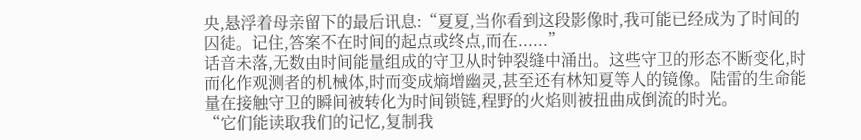央,悬浮着母亲留下的最后讯息:“夏夏,当你看到这段影像时,我可能已经成为了时间的囚徒。记住,答案不在时间的起点或终点,而在......”
话音未落,无数由时间能量组成的守卫从时钟裂缝中涌出。这些守卫的形态不断变化,时而化作观测者的机械体,时而变成熵增幽灵,甚至还有林知夏等人的镜像。陆雷的生命能量在接触守卫的瞬间被转化为时间锁链,程野的火焰则被扭曲成倒流的时光。
“它们能读取我们的记忆,复制我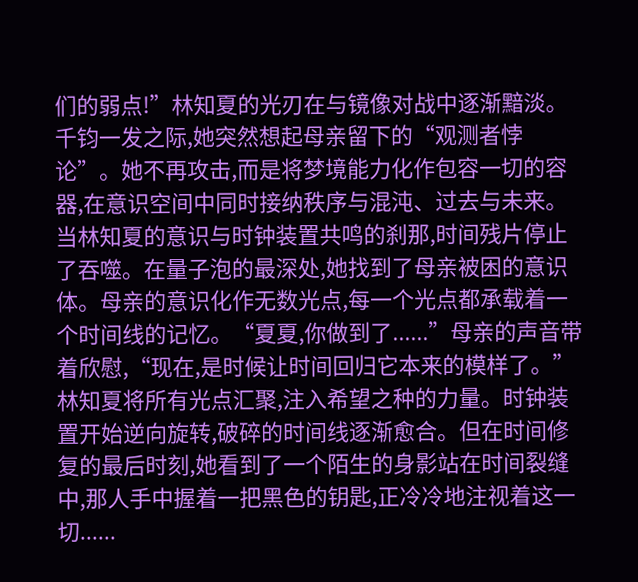们的弱点!”林知夏的光刃在与镜像对战中逐渐黯淡。千钧一发之际,她突然想起母亲留下的“观测者悖论”。她不再攻击,而是将梦境能力化作包容一切的容器,在意识空间中同时接纳秩序与混沌、过去与未来。
当林知夏的意识与时钟装置共鸣的刹那,时间残片停止了吞噬。在量子泡的最深处,她找到了母亲被困的意识体。母亲的意识化作无数光点,每一个光点都承载着一个时间线的记忆。“夏夏,你做到了......”母亲的声音带着欣慰,“现在,是时候让时间回归它本来的模样了。”
林知夏将所有光点汇聚,注入希望之种的力量。时钟装置开始逆向旋转,破碎的时间线逐渐愈合。但在时间修复的最后时刻,她看到了一个陌生的身影站在时间裂缝中,那人手中握着一把黑色的钥匙,正冷冷地注视着这一切......